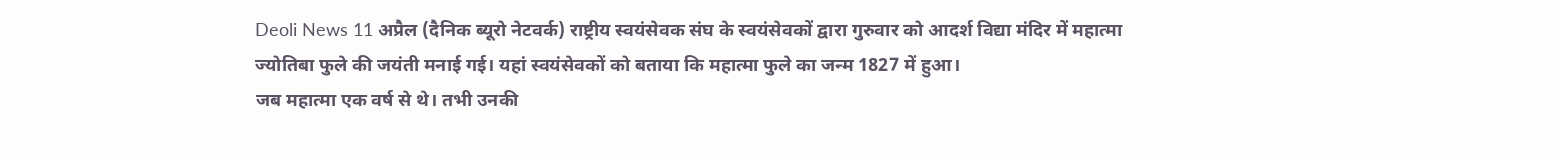Deoli News 11 अप्रैल (दैनिक ब्यूरो नेटवर्क) राष्ट्रीय स्वयंसेवक संघ के स्वयंसेवकों द्वारा गुरुवार को आदर्श विद्या मंदिर में महात्मा ज्योतिबा फुले की जयंती मनाई गई। यहां स्वयंसेवकों को बताया कि महात्मा फुले का जन्म 1827 में हुआ।
जब महात्मा एक वर्ष से थे। तभी उनकी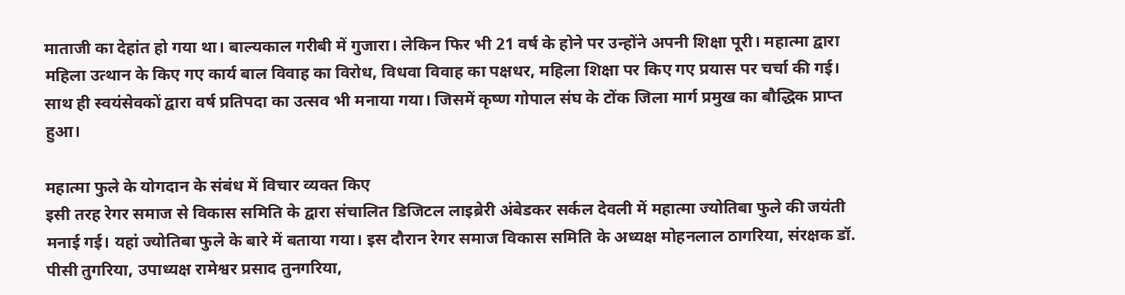माताजी का देहांत हो गया था। बाल्यकाल गरीबी में गुजारा। लेकिन फिर भी 21 वर्ष के होने पर उन्होंने अपनी शिक्षा पूरी। महात्मा द्वारा महिला उत्थान के किए गए कार्य बाल विवाह का विरोध, विधवा विवाह का पक्षधर, महिला शिक्षा पर किए गए प्रयास पर चर्चा की गई। साथ ही स्वयंसेवकों द्वारा वर्ष प्रतिपदा का उत्सव भी मनाया गया। जिसमें कृष्ण गोपाल संघ के टोंक जिला मार्ग प्रमुख का बौद्धिक प्राप्त हुआ।

महात्मा फुले के योगदान के संबंध में विचार व्यक्त किए
इसी तरह रेगर समाज से विकास समिति के द्वारा संचालित डिजिटल लाइब्रेरी अंबेडकर सर्कल देवली में महात्मा ज्योतिबा फुले की जयंती मनाई गई। यहां ज्योतिबा फुले के बारे में बताया गया। इस दौरान रेगर समाज विकास समिति के अध्यक्ष मोहनलाल ठागरिया, संरक्षक डॉ. पीसी तुगरिया, उपाध्यक्ष रामेश्वर प्रसाद तुनगरिया,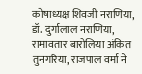कोषाध्यक्ष शिवजी नराणिया, डॉ. दुर्गालाल नराणिया, रामावतार बारोलिया अंकित तुनगरिया, राजपाल वर्मा ने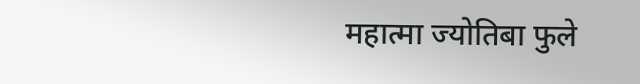महात्मा ज्योतिबा फुले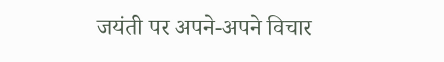जयंती पर अपने-अपने विचार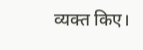व्यक्त किए।